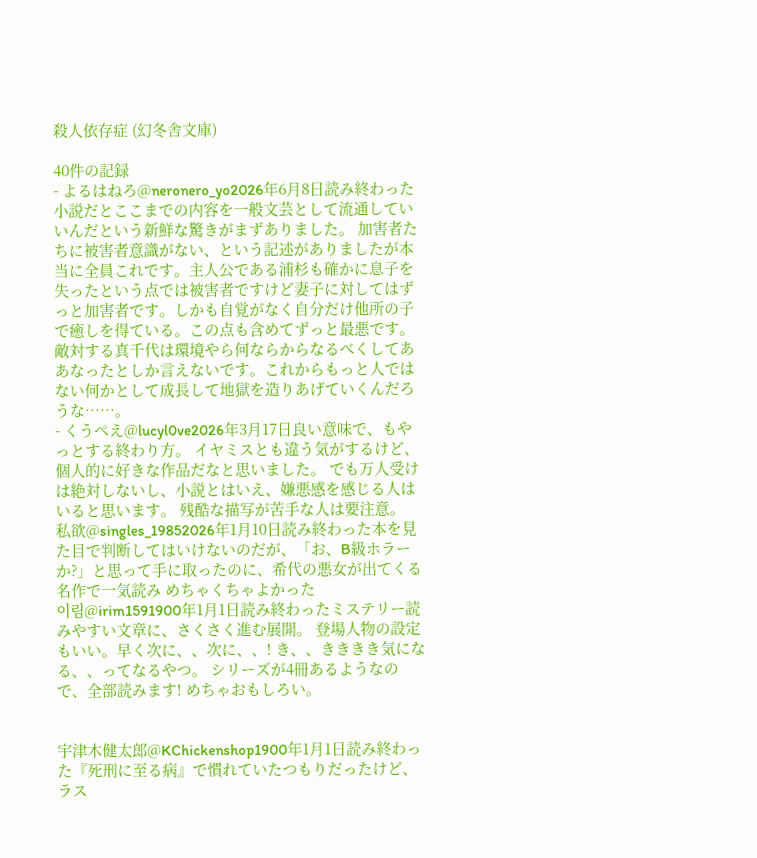殺人依存症 (幻冬舎文庫)

40件の記録
- よるはねろ@neronero_yo2026年6月8日読み終わった小説だとここまでの内容を一般文芸として流通していいんだという新鮮な驚きがまずありました。 加害者たちに被害者意識がない、という記述がありましたが本当に全員これです。主人公である浦杉も確かに息子を失ったという点では被害者ですけど妻子に対してはずっと加害者です。しかも自覚がなく自分だけ他所の子で癒しを得ている。この点も含めてずっと最悪です。 敵対する真千代は環境やら何ならからなるべくしてああなったとしか言えないです。これからもっと人ではない何かとして成長して地獄を造りあげていくんだろうな……。
- くうぺえ@lucyl0ve2026年3月17日良い意味で、もやっとする終わり方。 イヤミスとも違う気がするけど、個人的に好きな作品だなと思いました。 でも万人受けは絶対しないし、小説とはいえ、嫌悪感を感じる人はいると思います。 残酷な描写が苦手な人は要注意。
私欲@singles_19852026年1月10日読み終わった本を見た目で判断してはいけないのだが、「お、B級ホラーか?」と思って手に取ったのに、希代の悪女が出てくる名作で一気読み めちゃくちゃよかった
이림@irim1591900年1月1日読み終わったミステリー読みやすい文章に、さくさく進む展開。 登場人物の設定もいい。早く次に、、次に、、! き、、きききき気になる、、ってなるやつ。 シリーズが4冊あるようなので、全部読みます! めちゃおもしろい。


宇津木健太郎@KChickenshop1900年1月1日読み終わった『死刑に至る病』で慣れていたつもりだったけど、ラス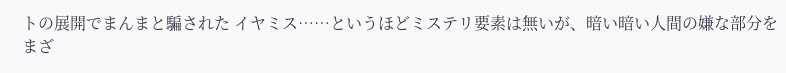トの展開でまんまと騙された イヤミス……というほどミステリ要素は無いが、暗い暗い人間の嫌な部分をまざ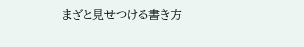まざと見せつける書き方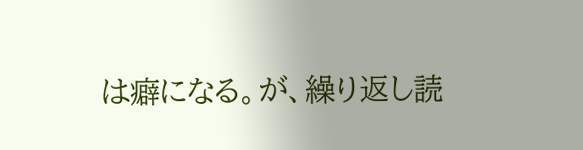は癖になる。が、繰り返し読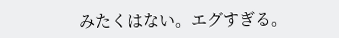みたくはない。エグすぎる。